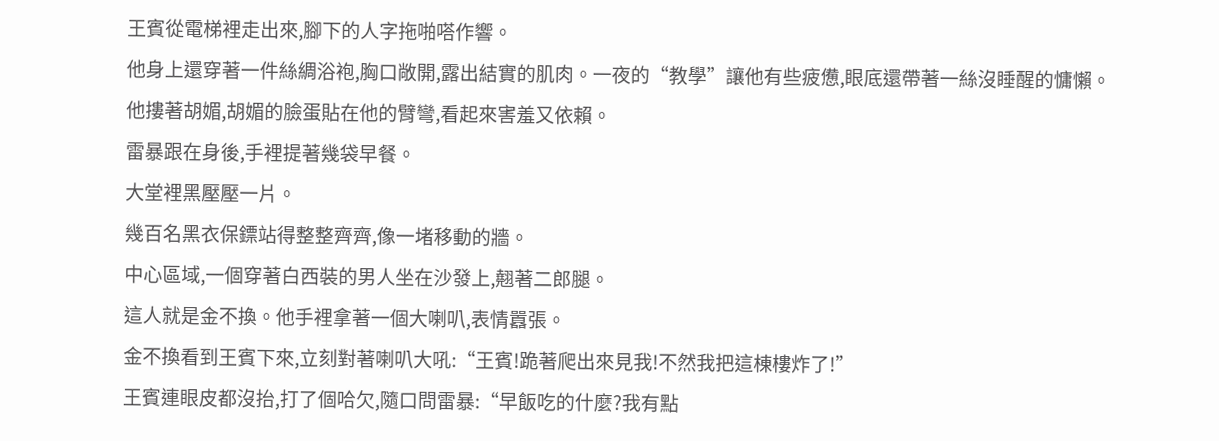王賓從電梯裡走出來,腳下的人字拖啪嗒作響。
他身上還穿著一件絲綢浴袍,胸口敞開,露出結實的肌肉。一夜的“教學”讓他有些疲憊,眼底還帶著一絲沒睡醒的慵懶。
他摟著胡媚,胡媚的臉蛋貼在他的臂彎,看起來害羞又依賴。
雷暴跟在身後,手裡提著幾袋早餐。
大堂裡黑壓壓一片。
幾百名黑衣保鏢站得整整齊齊,像一堵移動的牆。
中心區域,一個穿著白西裝的男人坐在沙發上,翹著二郎腿。
這人就是金不換。他手裡拿著一個大喇叭,表情囂張。
金不換看到王賓下來,立刻對著喇叭大吼:“王賓!跪著爬出來見我!不然我把這棟樓炸了!”
王賓連眼皮都沒抬,打了個哈欠,隨口問雷暴:“早飯吃的什麼?我有點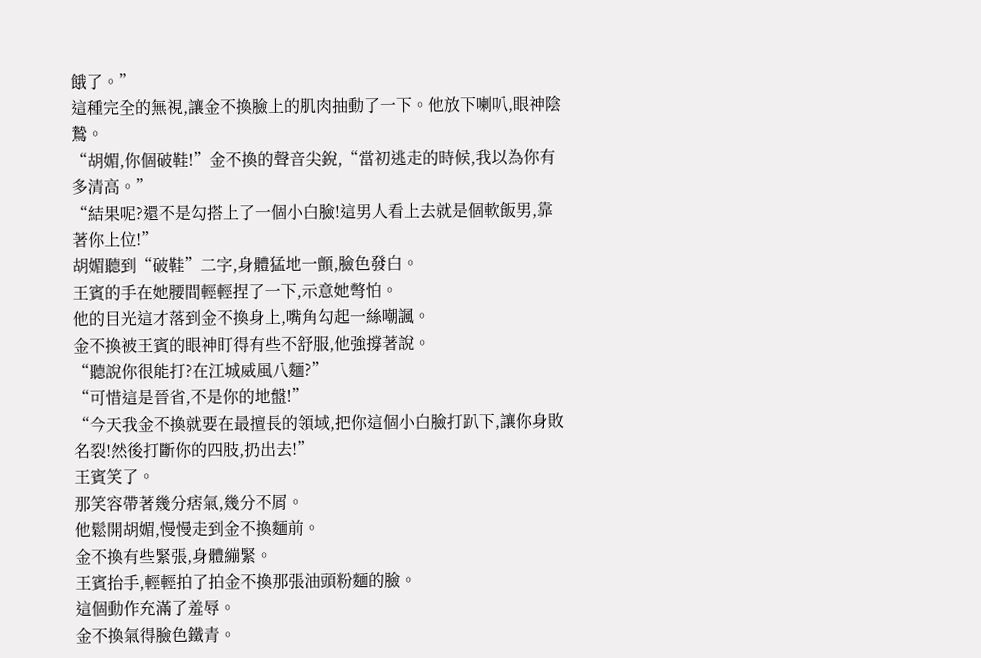餓了。”
這種完全的無視,讓金不換臉上的肌肉抽動了一下。他放下喇叭,眼神陰鷙。
“胡媚,你個破鞋!”金不換的聲音尖銳,“當初逃走的時候,我以為你有多清高。”
“結果呢?還不是勾搭上了一個小白臉!這男人看上去就是個軟飯男,靠著你上位!”
胡媚聽到“破鞋”二字,身體猛地一顫,臉色發白。
王賓的手在她腰間輕輕捏了一下,示意她彆怕。
他的目光這才落到金不換身上,嘴角勾起一絲嘲諷。
金不換被王賓的眼神盯得有些不舒服,他強撐著說。
“聽說你很能打?在江城威風八麵?”
“可惜這是晉省,不是你的地盤!”
“今天我金不換就要在最擅長的領域,把你這個小白臉打趴下,讓你身敗名裂!然後打斷你的四肢,扔出去!”
王賓笑了。
那笑容帶著幾分痞氣,幾分不屑。
他鬆開胡媚,慢慢走到金不換麵前。
金不換有些緊張,身體繃緊。
王賓抬手,輕輕拍了拍金不換那張油頭粉麵的臉。
這個動作充滿了羞辱。
金不換氣得臉色鐵青。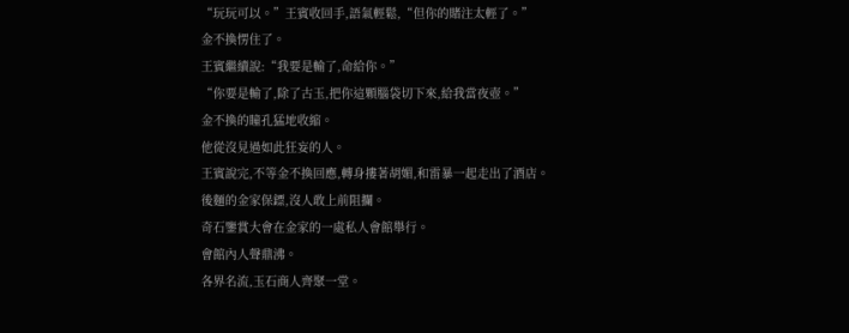“玩玩可以。”王賓收回手,語氣輕鬆,“但你的賭注太輕了。”
金不換愣住了。
王賓繼續說:“我要是輸了,命給你。”
“你要是輸了,除了古玉,把你這顆腦袋切下來,給我當夜壺。”
金不換的瞳孔猛地收縮。
他從沒見過如此狂妄的人。
王賓說完,不等金不換回應,轉身摟著胡媚,和雷暴一起走出了酒店。
後麵的金家保鏢,沒人敢上前阻攔。
奇石鑒賞大會在金家的一處私人會館舉行。
會館內人聲鼎沸。
各界名流,玉石商人齊聚一堂。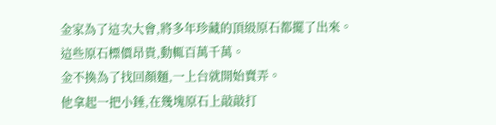金家為了這次大會,將多年珍藏的頂級原石都擺了出來。
這些原石標價昂貴,動輒百萬千萬。
金不換為了找回顏麵,一上台就開始賣弄。
他拿起一把小錘,在幾塊原石上敲敲打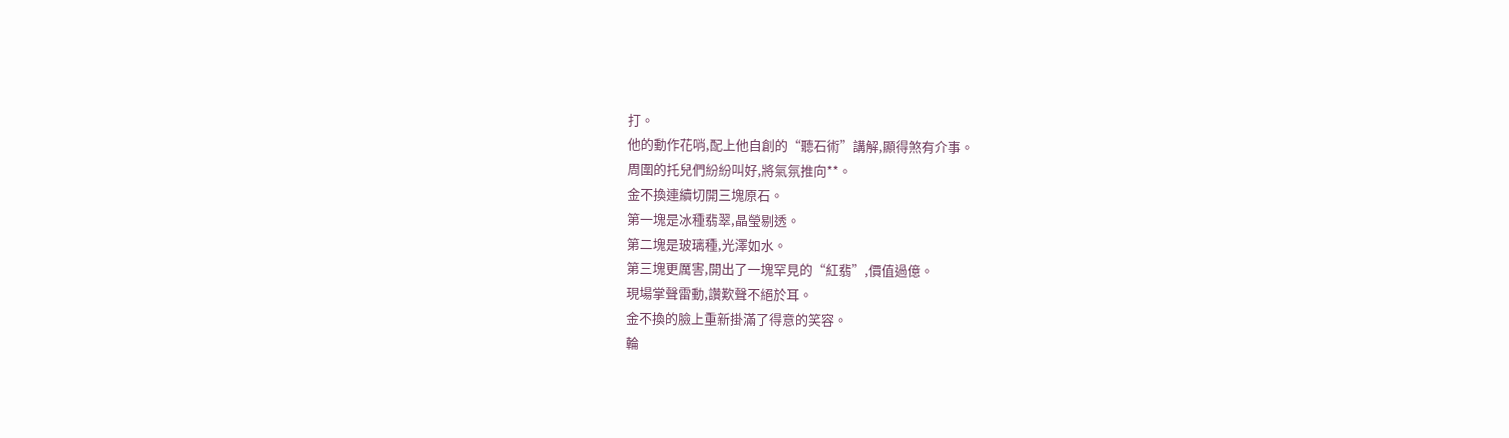打。
他的動作花哨,配上他自創的“聽石術”講解,顯得煞有介事。
周圍的托兒們紛紛叫好,將氣氛推向**。
金不換連續切開三塊原石。
第一塊是冰種翡翠,晶瑩剔透。
第二塊是玻璃種,光澤如水。
第三塊更厲害,開出了一塊罕見的“紅翡”,價值過億。
現場掌聲雷動,讚歎聲不絕於耳。
金不換的臉上重新掛滿了得意的笑容。
輪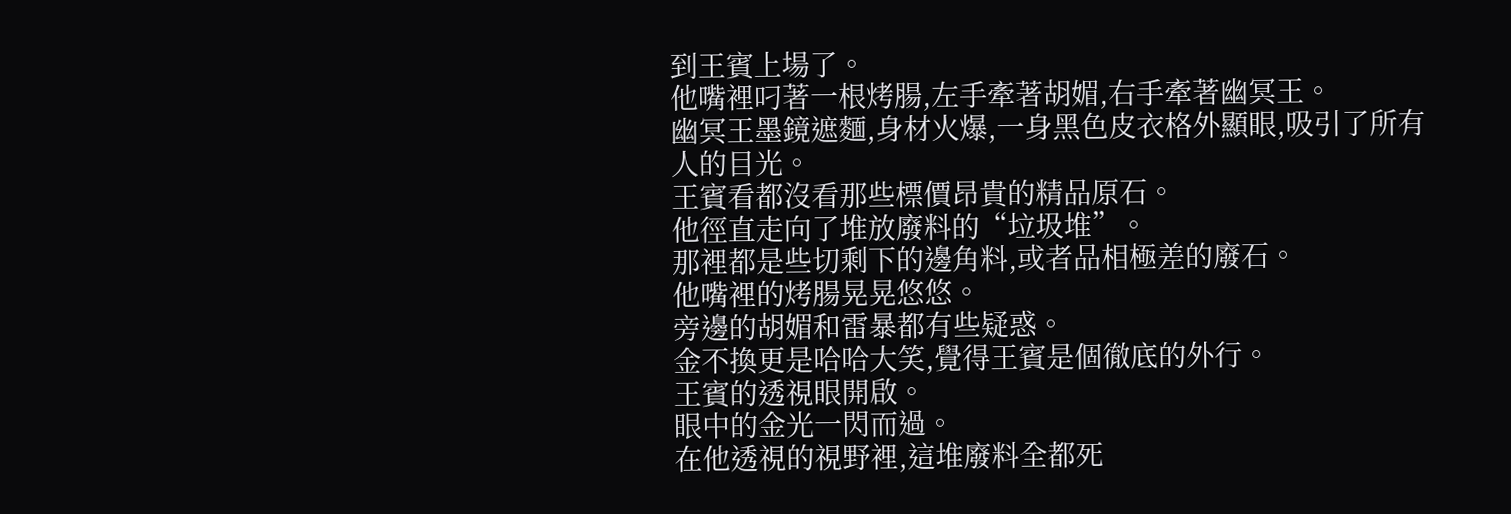到王賓上場了。
他嘴裡叼著一根烤腸,左手牽著胡媚,右手牽著幽冥王。
幽冥王墨鏡遮麵,身材火爆,一身黑色皮衣格外顯眼,吸引了所有人的目光。
王賓看都沒看那些標價昂貴的精品原石。
他徑直走向了堆放廢料的“垃圾堆”。
那裡都是些切剩下的邊角料,或者品相極差的廢石。
他嘴裡的烤腸晃晃悠悠。
旁邊的胡媚和雷暴都有些疑惑。
金不換更是哈哈大笑,覺得王賓是個徹底的外行。
王賓的透視眼開啟。
眼中的金光一閃而過。
在他透視的視野裡,這堆廢料全都死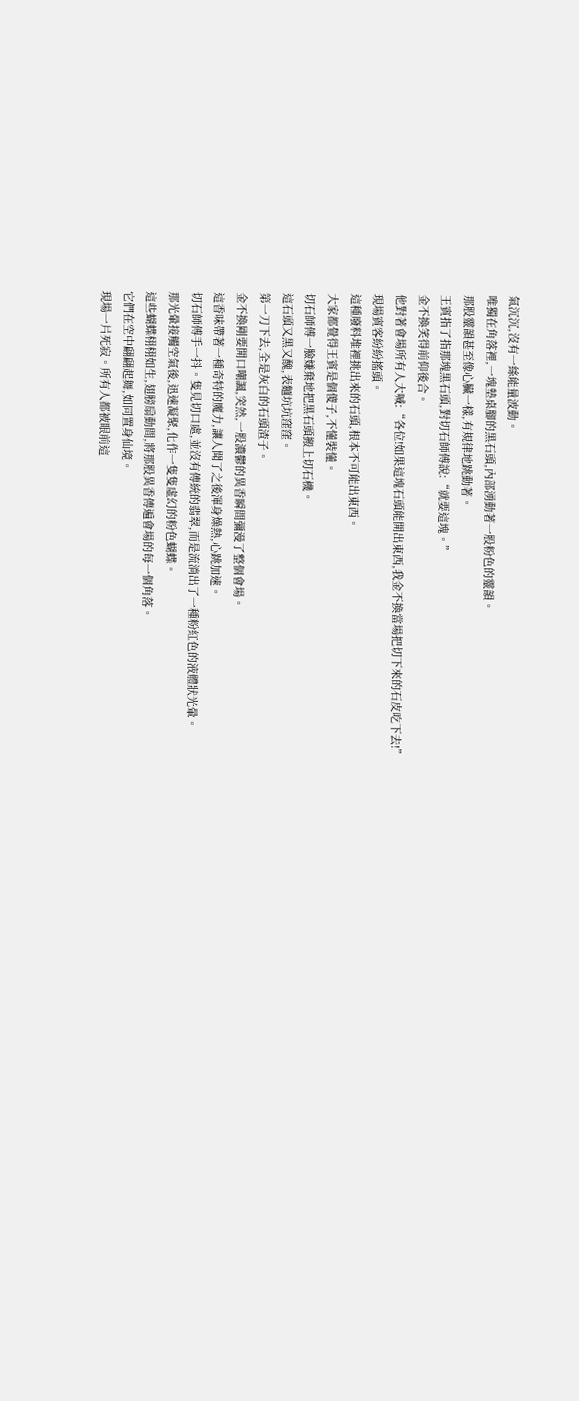氣沉沉,沒有一絲能量波動。
唯獨在角落裡,一塊墊桌腳的黑石頭,內部湧動著一股粉色的靈韻。
那股靈韻甚至像心臟一樣,有規律地跳動著。
王賓指了指那塊黑石頭,對切石師傅說:“就要這塊。”
金不換笑得前仰後合。
他對著會場所有人大喊:“各位!如果這塊石頭能開出東西,我金不換當場把切下來的石皮吃下去!”
現場賓客紛紛搖頭。
這種廢料堆裡挑出來的石頭,根本不可能出東西。
大家都覺得王賓是個傻子,不懂裝懂。
切石師傅一臉嫌棄地把黑石頭搬上切石機。
這石頭又黑又醜,表麵坑坑窪窪。
第一刀下去,全是灰白的石頭渣子。
金不換剛要開口嘲諷,突然,一股濃鬱的異香瞬間彌漫了整個會場。
這香味帶著一種奇特的魔力,讓人聞了之後渾身燥熱,心跳加速。
切石師傅手一抖。隻見切口處,並沒有傳統的翡翠,而是流淌出了一種粉紅色的液體狀光暈。
那光暈接觸空氣後,迅速凝聚,化作一隻隻虛幻的粉色蝴蝶。
這些蝴蝶栩栩如生,翅膀扇動間,將那股異香傳遍會場的每一個角落。
它們在空中翩翩起舞,如同置身仙境。
現場一片死寂。所有人都被眼前這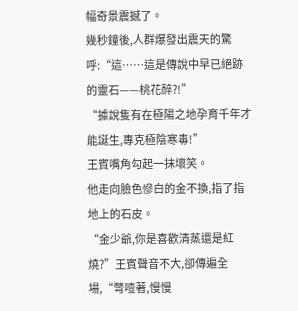幅奇景震撼了。
幾秒鐘後,人群爆發出震天的驚呼:“這……這是傳說中早已絕跡的靈石——桃花醉?!”
“據說隻有在極陽之地孕育千年才能誕生,專克極陰寒毒!”
王賓嘴角勾起一抹壞笑。
他走向臉色慘白的金不換,指了指地上的石皮。
“金少爺,你是喜歡清蒸還是紅燒?”王賓聲音不大,卻傳遍全場,“彆噎著,慢慢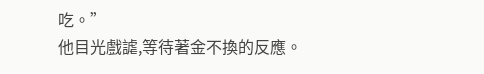吃。”
他目光戲謔,等待著金不換的反應。